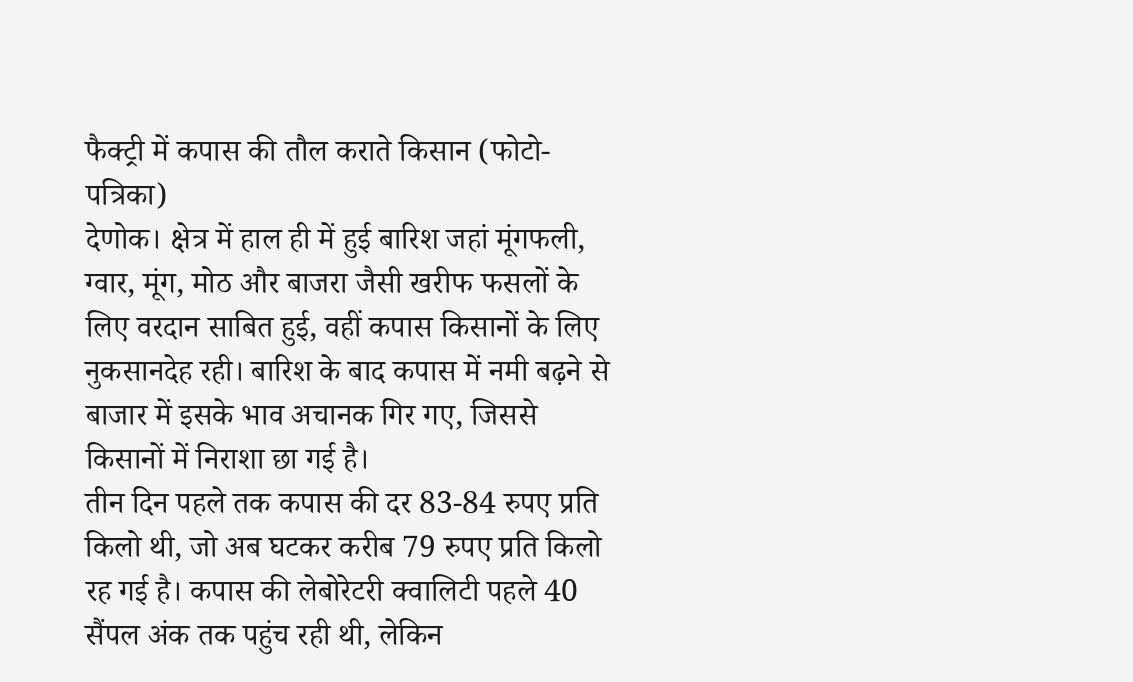फैक्ट्री में कपास की तौल कराते किसान (फोटो-पत्रिका)
देणोक। क्षेत्र में हाल ही में हुई बारिश जहां मूंगफली, ग्वार, मूंग, मोठ और बाजरा जैसी खरीफ फसलों के लिए वरदान साबित हुई, वहीं कपास किसानों के लिए नुकसानदेह रही। बारिश के बाद कपास में नमी बढ़ने से बाजार में इसके भाव अचानक गिर गए, जिससे किसानों में निराशा छा गई है।
तीन दिन पहले तक कपास की दर 83-84 रुपए प्रति किलो थी, जो अब घटकर करीब 79 रुपए प्रति किलो रह गई है। कपास की लेबोरेटरी क्वालिटी पहले 40 सैंपल अंक तक पहुंच रही थी, लेकिन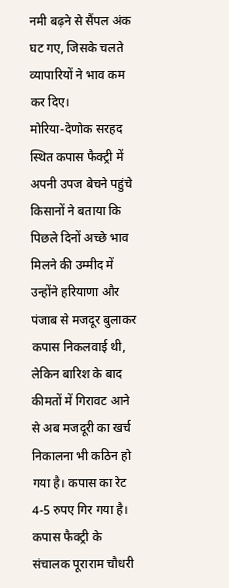नमी बढ़ने से सैंपल अंक घट गए, जिसके चलते व्यापारियों ने भाव कम कर दिए।
मोरिया-देणोक सरहद स्थित कपास फैक्ट्री में अपनी उपज बेचने पहुंचे किसानों ने बताया कि पिछले दिनों अच्छे भाव मिलने की उम्मीद में उन्होंने हरियाणा और पंजाब से मजदूर बुलाकर कपास निकलवाई थी, लेकिन बारिश के बाद कीमतों में गिरावट आने से अब मजदूरी का खर्च निकालना भी कठिन हो गया है। कपास का रेट 4-5 रुपए गिर गया है।
कपास फैक्ट्री के संचालक पूराराम चौधरी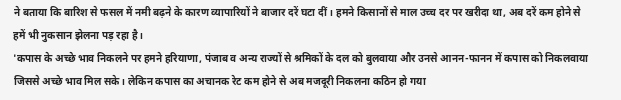ने बताया कि बारिश से फसल में नमी बढ़ने के कारण व्यापारियों ने बाजार दरें घटा दीं। हमने किसानों से माल उच्च दर पर खरीदा था, अब दरें कम होने से हमें भी नुकसान झेलना पड़ रहा है।
'कपास के अच्छे भाव निकलने पर हमने हरियाणा, पंजाब व अन्य राज्यों से श्रमिकों के दल को बुलवाया और उनसे आनन-फानन में कपास को निकलवाया जिससे अच्छे भाव मिल सके। लेकिन कपास का अचानक रेट कम होने से अब मजदूरी निकलना कठिन हो गया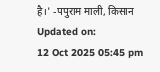है।' -पपुराम माली, किसान
Updated on:
12 Oct 2025 05:45 pm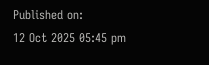Published on:
12 Oct 2025 05:45 pm